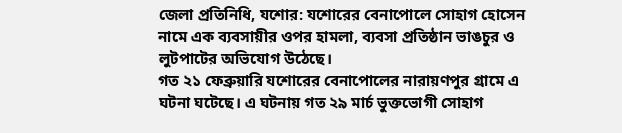জেলা প্রতিনিধি, যশোর: যশোরের বেনাপোলে সোহাগ হোসেন নামে এক ব্যবসায়ীর ওপর হামলা, ব্যবসা প্রতিষ্ঠান ভাঙচুর ও লুটপাটের অভিযোগ উঠেছে।
গত ২১ ফেব্রুয়ারি যশোরের বেনাপোলের নারায়ণপুর গ্রামে এ ঘটনা ঘটেছে। এ ঘটনায় গত ২৯ মার্চ ভুক্তভোগী সোহাগ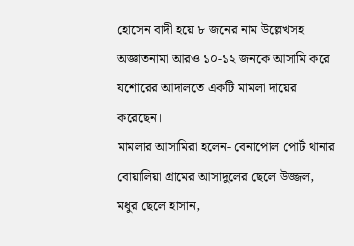হোসেন বাদী হয়ে ৮ জনের নাম উল্লেখসহ অজ্ঞাতনামা আরও ১০-১২ জনকে আসামি করে যশোরের আদালতে একটি মামলা দায়ের করেছেন।
মামলার আসামিরা হলেন- বেনাপোল পোর্ট থানার বোয়ালিয়া গ্রামের আসাদুলের ছেলে উজ্জল, মধুর ছেলে হাসান,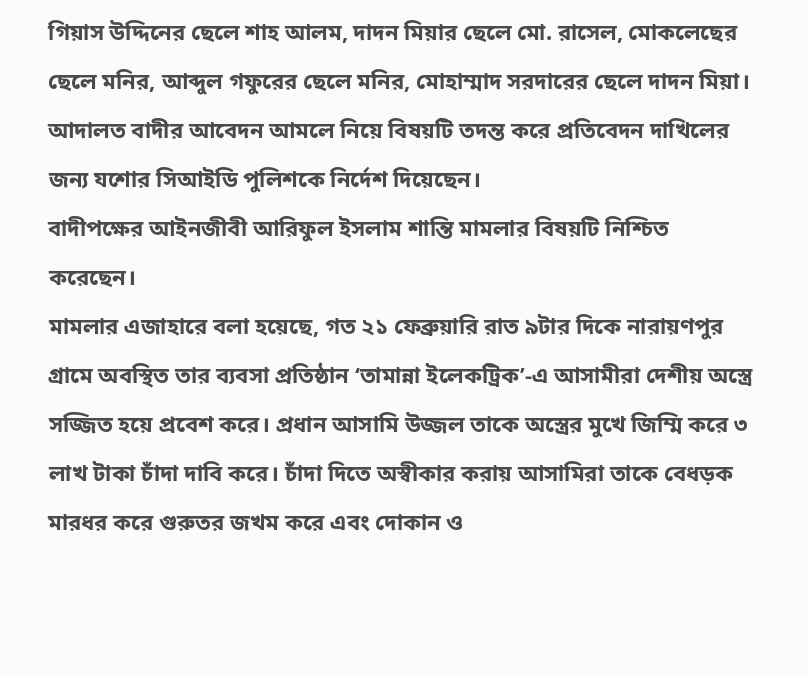গিয়াস উদ্দিনের ছেলে শাহ আলম, দাদন মিয়ার ছেলে মো. রাসেল, মোকলেছের ছেলে মনির, আব্দুল গফুরের ছেলে মনির, মোহাম্মাদ সরদারের ছেলে দাদন মিয়া।
আদালত বাদীর আবেদন আমলে নিয়ে বিষয়টি তদন্ত করে প্রতিবেদন দাখিলের জন্য যশোর সিআইডি পুলিশকে নির্দেশ দিয়েছেন।
বাদীপক্ষের আইনজীবী আরিফুল ইসলাম শান্তি মামলার বিষয়টি নিশ্চিত করেছেন।
মামলার এজাহারে বলা হয়েছে, গত ২১ ফেব্রুয়ারি রাত ৯টার দিকে নারায়ণপুর গ্রামে অবস্থিত তার ব্যবসা প্রতিষ্ঠান ‘তামান্না ইলেকট্রিক’-এ আসামীরা দেশীয় অস্ত্রে সজ্জিত হয়ে প্রবেশ করে। প্রধান আসামি উজ্জল তাকে অস্ত্রের মুখে জিম্মি করে ৩ লাখ টাকা চাঁদা দাবি করে। চাঁদা দিতে অস্বীকার করায় আসামিরা তাকে বেধড়ক মারধর করে গুরুতর জখম করে এবং দোকান ও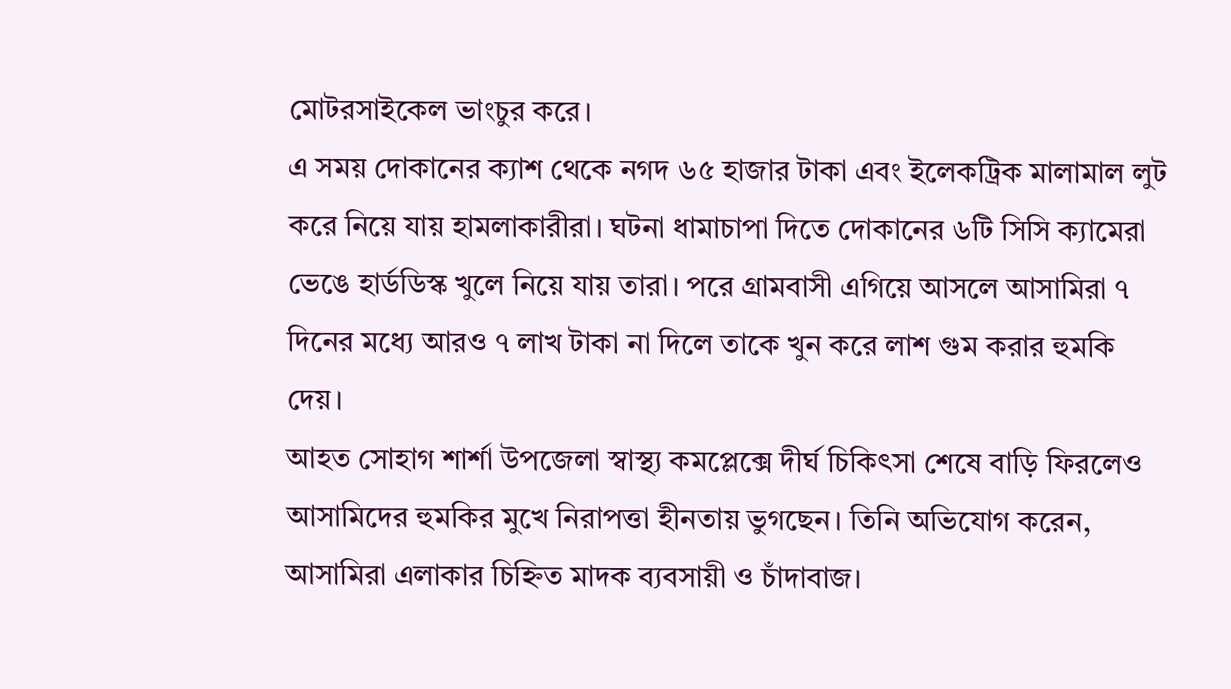মোটরসাইকেল ভাংচুর করে।
এ সময় দোকানের ক্যাশ থেকে নগদ ৬৫ হাজার টাকা এবং ইলেকট্রিক মালামাল লুট করে নিয়ে যায় হামলাকারীরা। ঘটনা ধামাচাপা দিতে দোকানের ৬টি সিসি ক্যামেরা ভেঙে হার্ডডিস্ক খুলে নিয়ে যায় তারা। পরে গ্রামবাসী এগিয়ে আসলে আসামিরা ৭ দিনের মধ্যে আরও ৭ লাখ টাকা না দিলে তাকে খুন করে লাশ গুম করার হুমকি দেয়।
আহত সোহাগ শার্শা উপজেলা স্বাস্থ্য কমপ্লেক্সে দীর্ঘ চিকিৎসা শেষে বাড়ি ফিরলেও আসামিদের হুমকির মুখে নিরাপত্তা হীনতায় ভুগছেন। তিনি অভিযোগ করেন, আসামিরা এলাকার চিহ্নিত মাদক ব্যবসায়ী ও চাঁদাবাজ।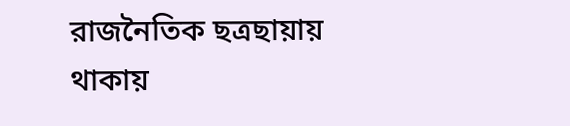রাজনৈতিক ছত্রছায়ায় থাকায়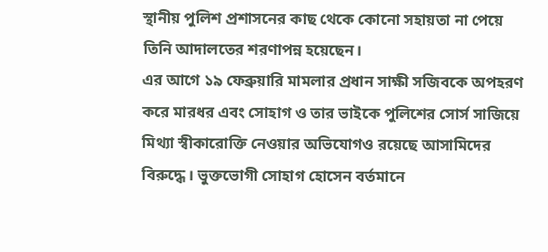স্থানীয় পুলিশ প্রশাসনের কাছ থেকে কোনো সহায়তা না পেয়ে তিনি আদালতের শরণাপন্ন হয়েছেন।
এর আগে ১৯ ফেব্রুয়ারি মামলার প্রধান সাক্ষী সজিবকে অপহরণ করে মারধর এবং সোহাগ ও তার ভাইকে পুলিশের সোর্স সাজিয়ে মিথ্যা স্বীকারোক্তি নেওয়ার অভিযোগও রয়েছে আসামিদের বিরুদ্ধে। ভুক্তভোগী সোহাগ হোসেন বর্তমানে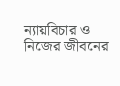ন্যায়বিচার ও নিজের জীবনের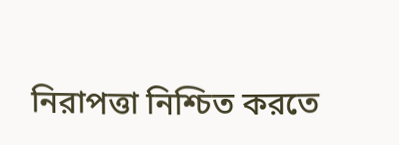নিরাপত্তা নিশ্চিত করতে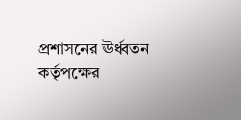প্রশাসনের ঊর্ধ্বতন কর্তৃপক্ষের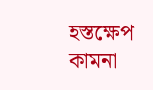হস্তক্ষেপ কামনা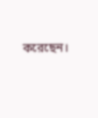করেছেন।